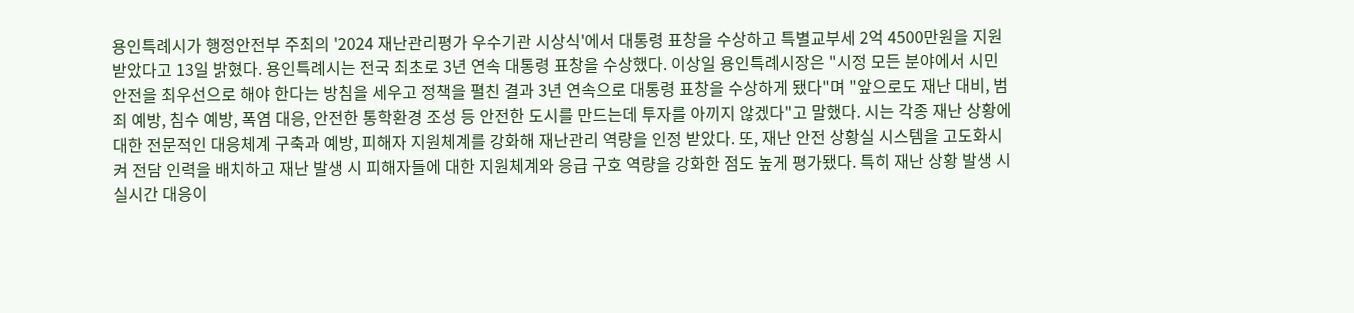용인특례시가 행정안전부 주최의 '2024 재난관리평가 우수기관 시상식'에서 대통령 표창을 수상하고 특별교부세 2억 4500만원을 지원받았다고 13일 밝혔다. 용인특례시는 전국 최초로 3년 연속 대통령 표창을 수상했다. 이상일 용인특례시장은 "시정 모든 분야에서 시민 안전을 최우선으로 해야 한다는 방침을 세우고 정책을 펼친 결과 3년 연속으로 대통령 표창을 수상하게 됐다"며 "앞으로도 재난 대비, 범죄 예방, 침수 예방, 폭염 대응, 안전한 통학환경 조성 등 안전한 도시를 만드는데 투자를 아끼지 않겠다"고 말했다. 시는 각종 재난 상황에 대한 전문적인 대응체계 구축과 예방, 피해자 지원체계를 강화해 재난관리 역량을 인정 받았다. 또, 재난 안전 상황실 시스템을 고도화시켜 전담 인력을 배치하고 재난 발생 시 피해자들에 대한 지원체계와 응급 구호 역량을 강화한 점도 높게 평가됐다. 특히 재난 상황 발생 시 실시간 대응이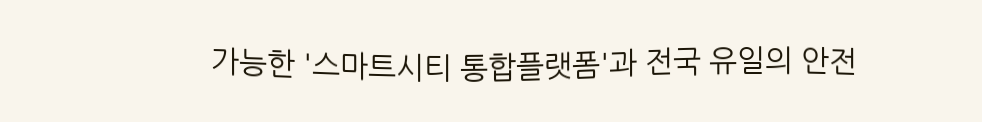가능한 '스마트시티 통합플랫폼'과 전국 유일의 안전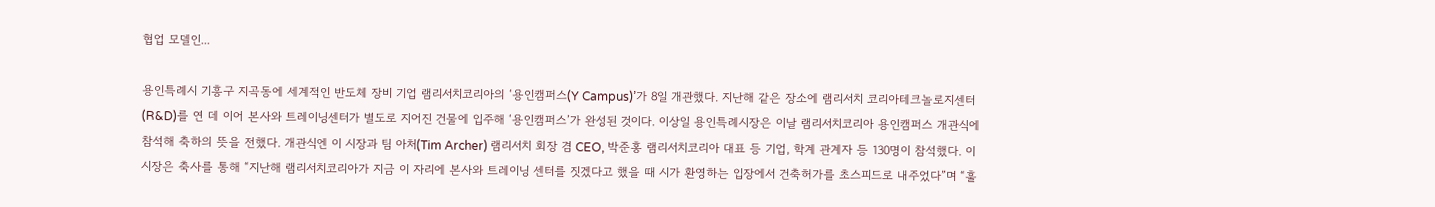협업 모델인...

용인특례시 기흥구 지곡동에 세계적인 반도체 장비 기업 램리서치코리아의 ‘용인캠퍼스(Y Campus)’가 8일 개관했다. 지난해 같은 장소에 램리서치 코리아테크놀로지센터(R&D)를 연 데 이어 본사와 트레이닝센터가 별도로 지어진 건물에 입주해 ‘용인캠퍼스’가 완성된 것이다. 이상일 용인특례시장은 이날 램리서치코리아 용인캠퍼스 개관식에 참석해 축하의 뜻을 전했다. 개관식엔 이 시장과 팀 아처(Tim Archer) 램리서치 회장 겸 CEO, 박준홍 램리서치코리아 대표 등 기업, 학계 관계자 등 130명이 참석했다. 이 시장은 축사를 통해 “지난해 램리서치코리아가 지금 이 자리에 본사와 트레이닝 센터를 짓겠다고 했을 때 시가 환영하는 입장에서 건축허가를 초스피드로 내주었다”며 “훌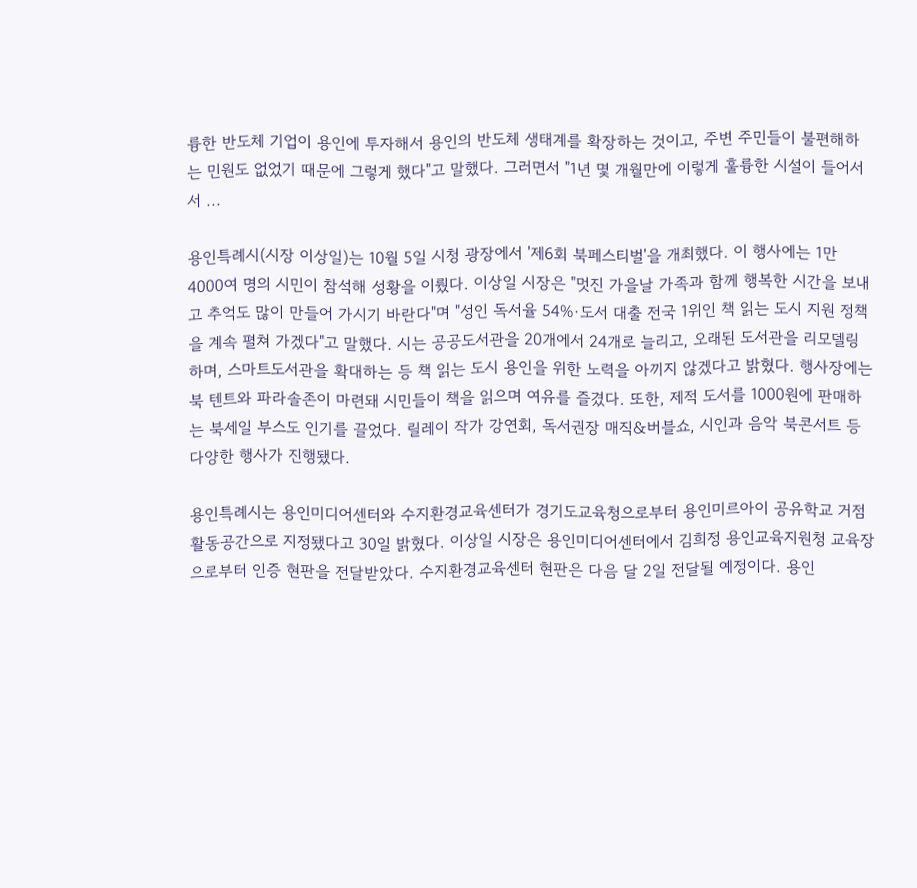륭한 반도체 기업이 용인에 투자해서 용인의 반도체 생태계를 확장하는 것이고, 주변 주민들이 불편해하는 민원도 없었기 때문에 그렇게 했다"고 말했다. 그러면서 "1년 몇 개월만에 이렇게 훌륭한 시설이 들어서서 ...

용인특례시(시장 이상일)는 10월 5일 시청 광장에서 '제6회 북페스티벌'을 개최했다. 이 행사에는 1만 4000여 명의 시민이 참석해 성황을 이뤘다. 이상일 시장은 "멋진 가을날 가족과 함께 행복한 시간을 보내고 추억도 많이 만들어 가시기 바란다"며 "성인 독서율 54%·도서 대출 전국 1위인 책 읽는 도시 지원 정책을 계속 펼쳐 가겠다"고 말했다. 시는 공공도서관을 20개에서 24개로 늘리고, 오래된 도서관을 리모델링하며, 스마트도서관을 확대하는 등 책 읽는 도시 용인을 위한 노력을 아끼지 않겠다고 밝혔다. 행사장에는 북 텐트와 파라솔존이 마련돼 시민들이 책을 읽으며 여유를 즐겼다. 또한, 제적 도서를 1000원에 판매하는 북세일 부스도 인기를 끌었다. 릴레이 작가 강연회, 독서권장 매직&버블쇼, 시인과 음악 북콘서트 등 다양한 행사가 진행됐다.

용인특례시는 용인미디어센터와 수지환경교육센터가 경기도교육청으로부터 용인미르아이 공유학교 거점활동공간으로 지정됐다고 30일 밝혔다. 이상일 시장은 용인미디어센터에서 김희정 용인교육지원청 교육장으로부터 인증 현판을 전달받았다. 수지환경교육센터 현판은 다음 달 2일 전달될 예정이다. 용인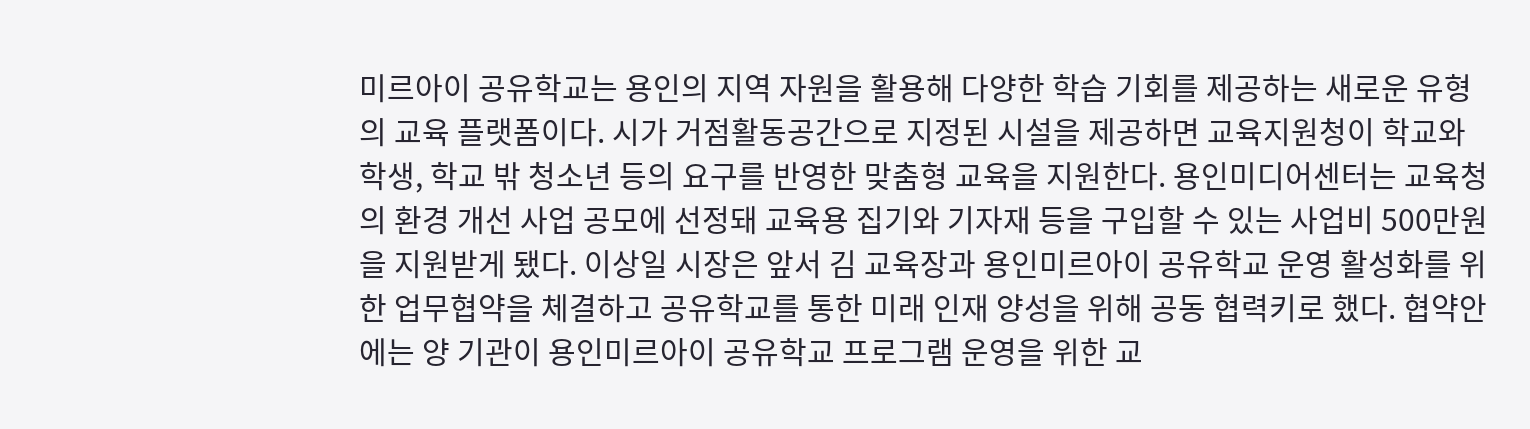미르아이 공유학교는 용인의 지역 자원을 활용해 다양한 학습 기회를 제공하는 새로운 유형의 교육 플랫폼이다. 시가 거점활동공간으로 지정된 시설을 제공하면 교육지원청이 학교와 학생, 학교 밖 청소년 등의 요구를 반영한 맞춤형 교육을 지원한다. 용인미디어센터는 교육청의 환경 개선 사업 공모에 선정돼 교육용 집기와 기자재 등을 구입할 수 있는 사업비 500만원을 지원받게 됐다. 이상일 시장은 앞서 김 교육장과 용인미르아이 공유학교 운영 활성화를 위한 업무협약을 체결하고 공유학교를 통한 미래 인재 양성을 위해 공동 협력키로 했다. 협약안에는 양 기관이 용인미르아이 공유학교 프로그램 운영을 위한 교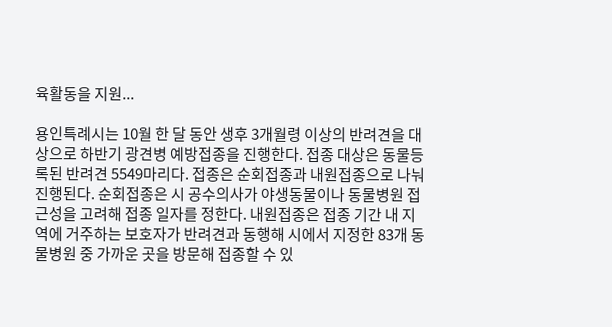육활동을 지원...

용인특례시는 10월 한 달 동안 생후 3개월령 이상의 반려견을 대상으로 하반기 광견병 예방접종을 진행한다. 접종 대상은 동물등록된 반려견 5549마리다. 접종은 순회접종과 내원접종으로 나눠 진행된다. 순회접종은 시 공수의사가 야생동물이나 동물병원 접근성을 고려해 접종 일자를 정한다. 내원접종은 접종 기간 내 지역에 거주하는 보호자가 반려견과 동행해 시에서 지정한 83개 동물병원 중 가까운 곳을 방문해 접종할 수 있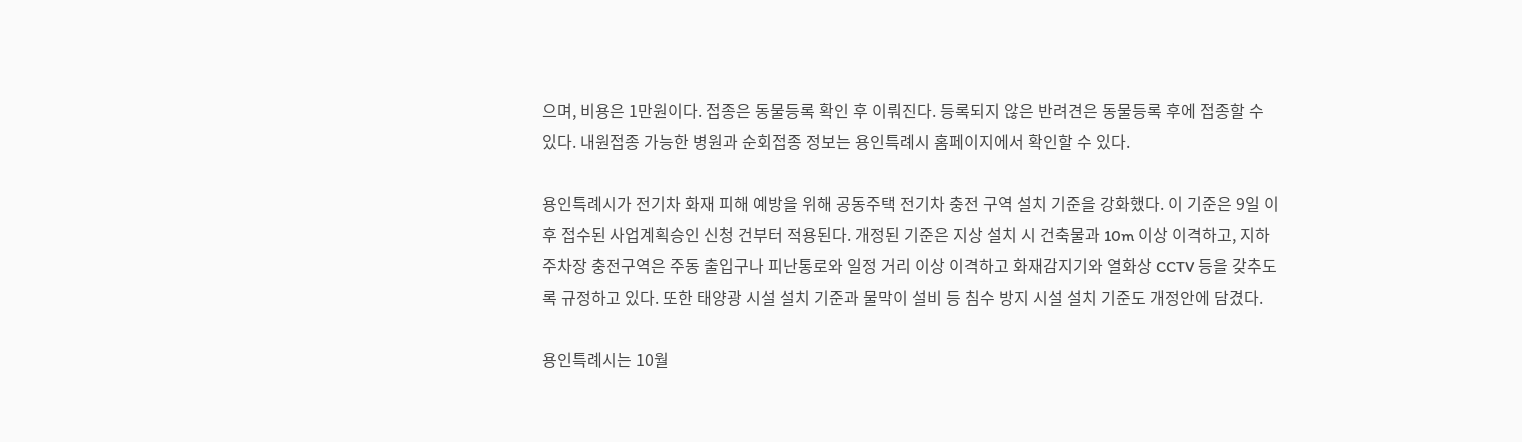으며, 비용은 1만원이다. 접종은 동물등록 확인 후 이뤄진다. 등록되지 않은 반려견은 동물등록 후에 접종할 수 있다. 내원접종 가능한 병원과 순회접종 정보는 용인특례시 홈페이지에서 확인할 수 있다.

용인특례시가 전기차 화재 피해 예방을 위해 공동주택 전기차 충전 구역 설치 기준을 강화했다. 이 기준은 9일 이후 접수된 사업계획승인 신청 건부터 적용된다. 개정된 기준은 지상 설치 시 건축물과 10m 이상 이격하고, 지하 주차장 충전구역은 주동 출입구나 피난통로와 일정 거리 이상 이격하고 화재감지기와 열화상 CCTV 등을 갖추도록 규정하고 있다. 또한 태양광 시설 설치 기준과 물막이 설비 등 침수 방지 시설 설치 기준도 개정안에 담겼다.

용인특례시는 10월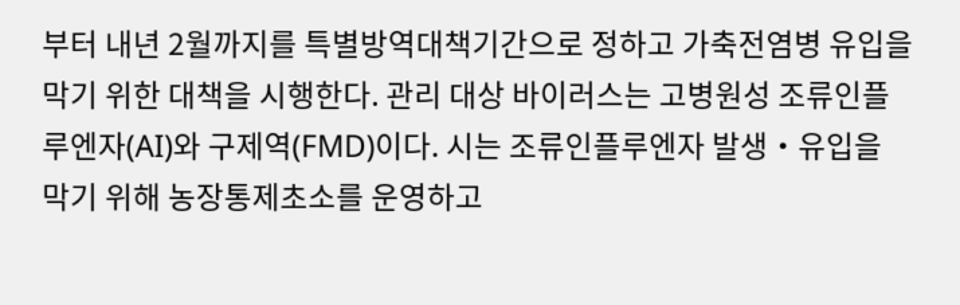부터 내년 2월까지를 특별방역대책기간으로 정하고 가축전염병 유입을 막기 위한 대책을 시행한다. 관리 대상 바이러스는 고병원성 조류인플루엔자(AI)와 구제역(FMD)이다. 시는 조류인플루엔자 발생‧유입을 막기 위해 농장통제초소를 운영하고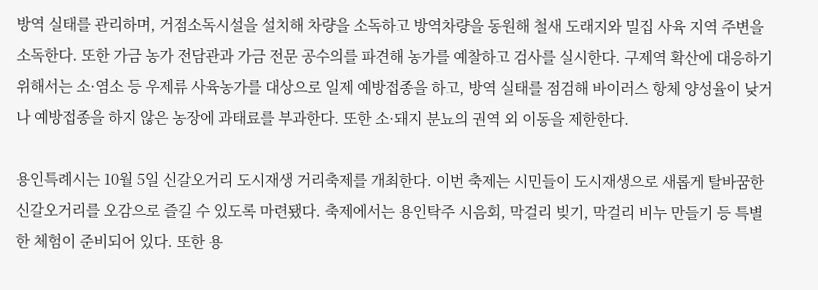방역 실태를 관리하며, 거점소독시설을 설치해 차량을 소독하고 방역차량을 동원해 철새 도래지와 밀집 사육 지역 주변을 소독한다. 또한 가금 농가 전담관과 가금 전문 공수의를 파견해 농가를 예찰하고 검사를 실시한다. 구제역 확산에 대응하기 위해서는 소·염소 등 우제류 사육농가를 대상으로 일제 예방접종을 하고, 방역 실태를 점검해 바이러스 항체 양성율이 낮거나 예방접종을 하지 않은 농장에 과태료를 부과한다. 또한 소·돼지 분뇨의 권역 외 이동을 제한한다.

용인특례시는 10월 5일 신갈오거리 도시재생 거리축제를 개최한다. 이번 축제는 시민들이 도시재생으로 새롭게 탈바꿈한 신갈오거리를 오감으로 즐길 수 있도록 마련됐다. 축제에서는 용인탁주 시음회, 막걸리 빚기, 막걸리 비누 만들기 등 특별한 체험이 준비되어 있다. 또한 용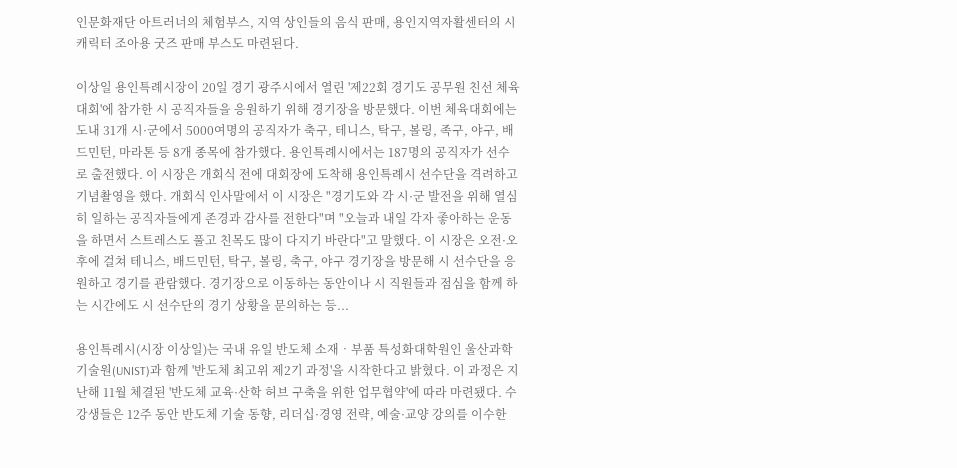인문화재단 아트러너의 체험부스, 지역 상인들의 음식 판매, 용인지역자활센터의 시 캐릭터 조아용 굿즈 판매 부스도 마련된다.

이상일 용인특례시장이 20일 경기 광주시에서 열린 '제22회 경기도 공무원 친선 체육대회'에 참가한 시 공직자들을 응원하기 위해 경기장을 방문했다. 이번 체육대회에는 도내 31개 시·군에서 5000여명의 공직자가 축구, 테니스, 탁구, 볼링, 족구, 야구, 배드민턴, 마라톤 등 8개 종목에 참가했다. 용인특례시에서는 187명의 공직자가 선수로 출전했다. 이 시장은 개회식 전에 대회장에 도착해 용인특례시 선수단을 격려하고 기념촬영을 했다. 개회식 인사말에서 이 시장은 "경기도와 각 시·군 발전을 위해 열심히 일하는 공직자들에게 존경과 감사를 전한다"며 "오늘과 내일 각자 좋아하는 운동을 하면서 스트레스도 풀고 친목도 많이 다지기 바란다"고 말했다. 이 시장은 오전·오후에 걸쳐 테니스, 배드민턴, 탁구, 볼링, 축구, 야구 경기장을 방문해 시 선수단을 응원하고 경기를 관람했다. 경기장으로 이동하는 동안이나 시 직원들과 점심을 함께 하는 시간에도 시 선수단의 경기 상황을 문의하는 등...

용인특례시(시장 이상일)는 국내 유일 반도체 소재‧부품 특성화대학원인 울산과학기술원(UNIST)과 함께 '반도체 최고위 제2기 과정'을 시작한다고 밝혔다. 이 과정은 지난해 11월 체결된 '반도체 교육·산학 허브 구축을 위한 업무협약'에 따라 마련됐다. 수강생들은 12주 동안 반도체 기술 동향, 리더십·경영 전략, 예술·교양 강의를 이수한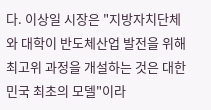다. 이상일 시장은 "지방자치단체와 대학이 반도체산업 발전을 위해 최고위 과정을 개설하는 것은 대한민국 최초의 모델"이라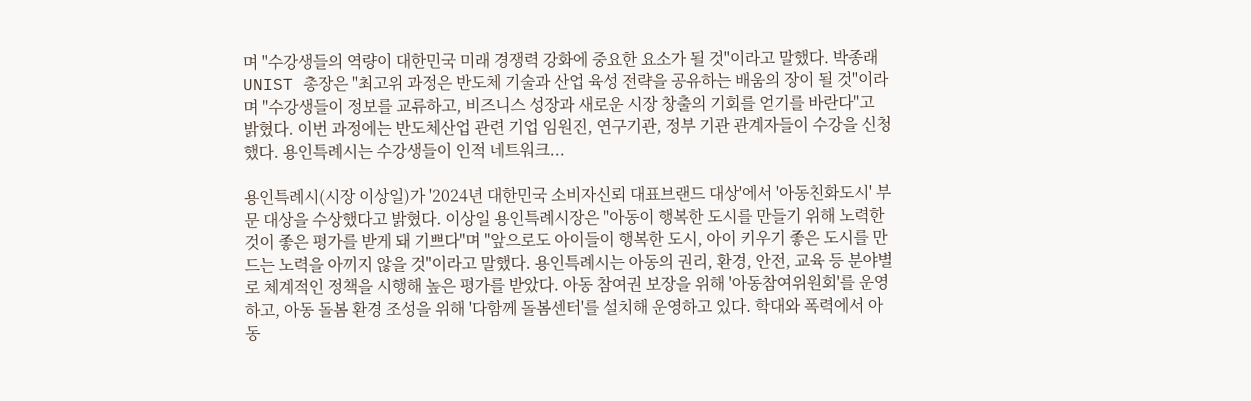며 "수강생들의 역량이 대한민국 미래 경쟁력 강화에 중요한 요소가 될 것"이라고 말했다. 박종래 UNIST 총장은 "최고위 과정은 반도체 기술과 산업 육성 전략을 공유하는 배움의 장이 될 것"이라며 "수강생들이 정보를 교류하고, 비즈니스 성장과 새로운 시장 창출의 기회를 얻기를 바란다"고 밝혔다. 이번 과정에는 반도체산업 관련 기업 임원진, 연구기관, 정부 기관 관계자들이 수강을 신청했다. 용인특례시는 수강생들이 인적 네트워크...

용인특례시(시장 이상일)가 '2024년 대한민국 소비자신뢰 대표브랜드 대상'에서 '아동친화도시' 부문 대상을 수상했다고 밝혔다. 이상일 용인특례시장은 "아동이 행복한 도시를 만들기 위해 노력한 것이 좋은 평가를 받게 돼 기쁘다"며 "앞으로도 아이들이 행복한 도시, 아이 키우기 좋은 도시를 만드는 노력을 아끼지 않을 것"이라고 말했다. 용인특례시는 아동의 권리, 환경, 안전, 교육 등 분야별로 체계적인 정책을 시행해 높은 평가를 받았다. 아동 참여권 보장을 위해 '아동참여위원회'를 운영하고, 아동 돌봄 환경 조성을 위해 '다함께 돌봄센터'를 설치해 운영하고 있다. 학대와 폭력에서 아동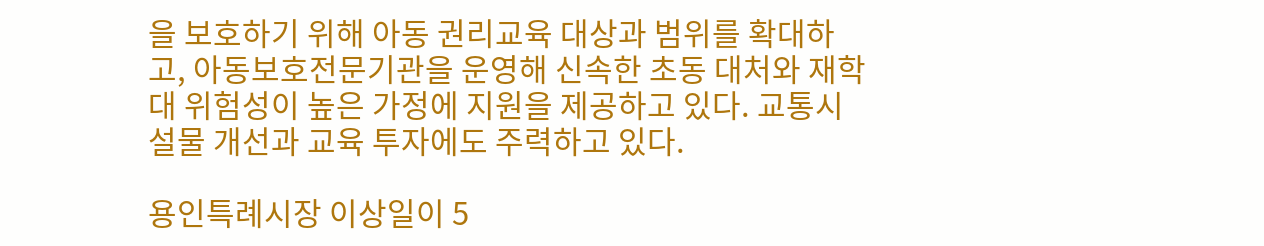을 보호하기 위해 아동 권리교육 대상과 범위를 확대하고, 아동보호전문기관을 운영해 신속한 초동 대처와 재학대 위험성이 높은 가정에 지원을 제공하고 있다. 교통시설물 개선과 교육 투자에도 주력하고 있다.

용인특례시장 이상일이 5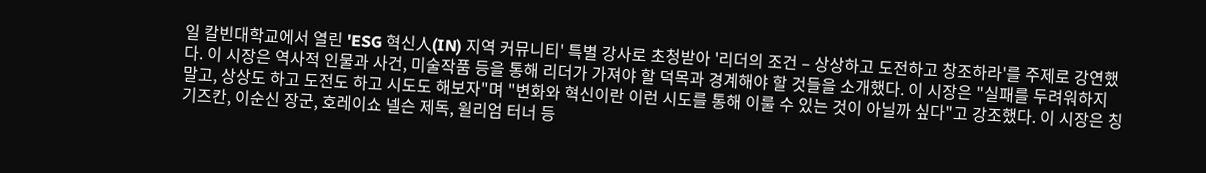일 칼빈대학교에서 열린 'ESG 혁신人(IN) 지역 커뮤니티' 특별 강사로 초청받아 '리더의 조건 – 상상하고 도전하고 창조하라'를 주제로 강연했다. 이 시장은 역사적 인물과 사건, 미술작품 등을 통해 리더가 가져야 할 덕목과 경계해야 할 것들을 소개했다. 이 시장은 "실패를 두려워하지 말고, 상상도 하고 도전도 하고 시도도 해보자"며 "변화와 혁신이란 이런 시도를 통해 이룰 수 있는 것이 아닐까 싶다"고 강조했다. 이 시장은 칭기즈칸, 이순신 장군, 호레이쇼 넬슨 제독, 윌리엄 터너 등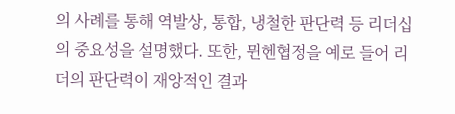의 사례를 통해 역발상, 통합, 냉철한 판단력 등 리더십의 중요성을 설명했다. 또한, 뮌헨협정을 예로 들어 리더의 판단력이 재앙적인 결과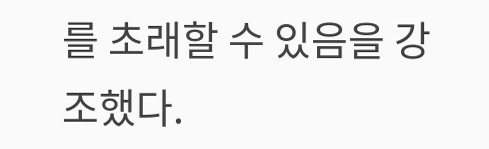를 초래할 수 있음을 강조했다.